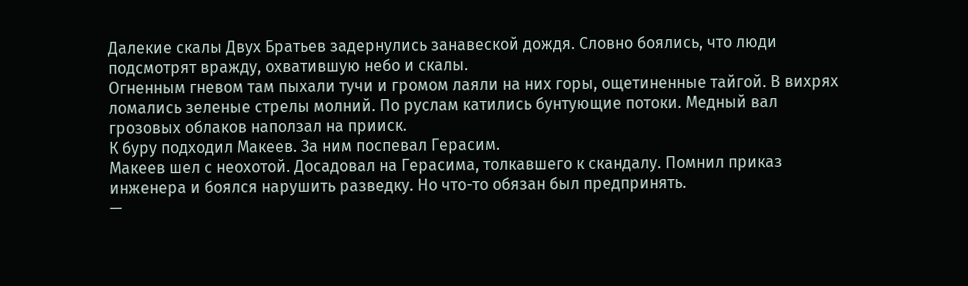Далекие скалы Двух Братьев задернулись занавеской дождя. Словно боялись, что люди подсмотрят вражду, охватившую небо и скалы.
Огненным гневом там пыхали тучи и громом лаяли на них горы, ощетиненные тайгой. В вихрях ломались зеленые стрелы молний. По руслам катились бунтующие потоки. Медный вал грозовых облаков наползал на прииск.
К буру подходил Макеев. За ним поспевал Герасим.
Макеев шел с неохотой. Досадовал на Герасима, толкавшего к скандалу. Помнил приказ инженера и боялся нарушить разведку. Но что-то обязан был предпринять.
—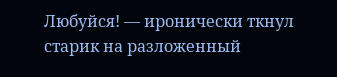Любуйся! — иронически ткнул старик на разложенный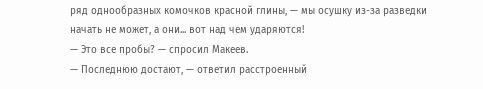ряд однообразных комочков красной глины, — мы осушку из-за разведки начать не может, а они... вот над чем ударяются!
— Это все пробы? — спросил Макеев.
— Последнюю достают, — ответил расстроенный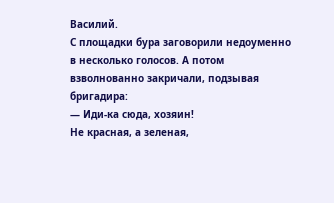Василий.
С площадки бура заговорили недоуменно в несколько голосов. А потом взволнованно закричали, подзывая бригадира:
— Иди-ка сюда, хозяин!
Не красная, а зеленая,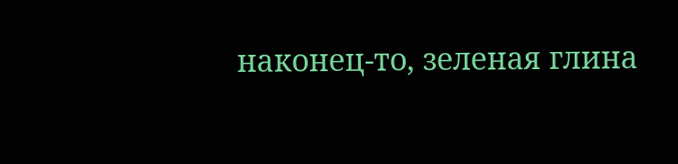наконец-то, зеленая глина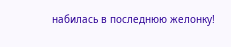набилась в последнюю желонку!